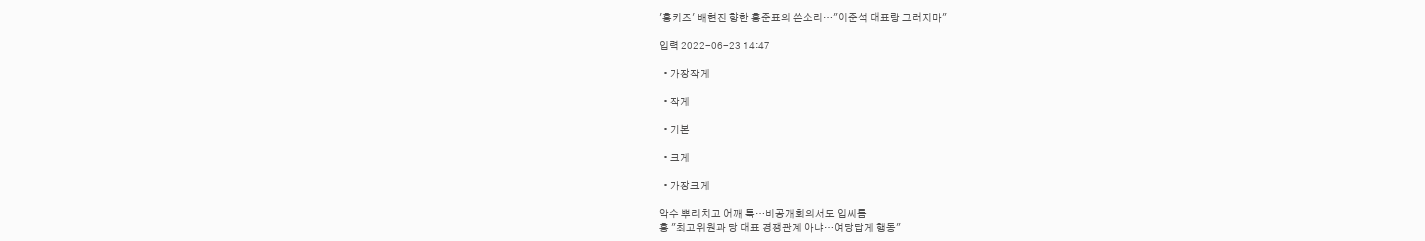'홍키즈' 배현진 향한 홍준표의 쓴소리…"이준석 대표랑 그러지마"

입력 2022-06-23 14:47

  • 가장작게

  • 작게

  • 기본

  • 크게

  • 가장크게

악수 뿌리치고 어깨 툭…비공개회의서도 입씨름
홍 "최고위원과 당 대표 경쟁관계 아냐…여당답게 행동"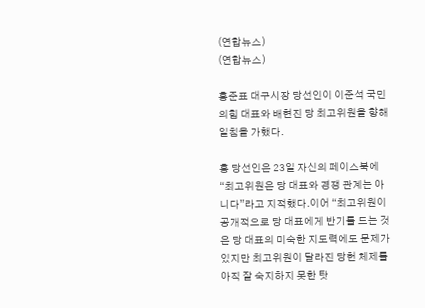(연합뉴스)
(연합뉴스)

홍준표 대구시장 당선인이 이준석 국민의힘 대표와 배현진 당 최고위원을 향해 일침을 가했다.

홍 당선인은 23일 자신의 페이스북에 “최고위원은 당 대표와 경쟁 관계는 아니다”라고 지적했다.이어 “최고위원이 공개적으로 당 대표에게 반기를 드는 것은 당 대표의 미숙한 지도력에도 문제가 있지만 최고위원이 달라진 당헌 체제를 아직 잘 숙지하지 못한 탓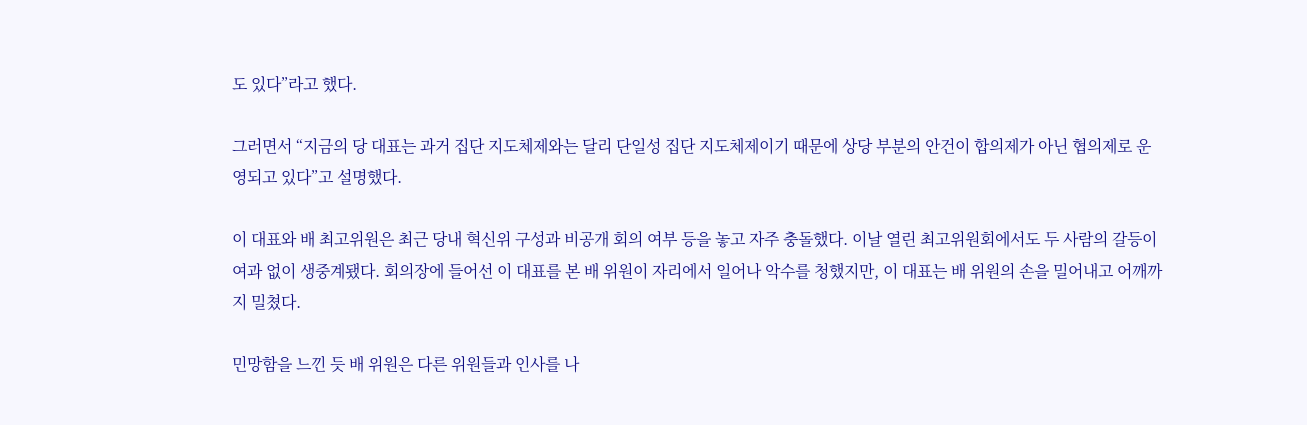도 있다”라고 했다.

그러면서 “지금의 당 대표는 과거 집단 지도체제와는 달리 단일성 집단 지도체제이기 때문에 상당 부분의 안건이 합의제가 아닌 협의제로 운영되고 있다”고 설명했다.

이 대표와 배 최고위원은 최근 당내 혁신위 구성과 비공개 회의 여부 등을 놓고 자주 충돌했다. 이날 열린 최고위원회에서도 두 사람의 갈등이 여과 없이 생중계됐다. 회의장에 들어선 이 대표를 본 배 위원이 자리에서 일어나 악수를 청했지만, 이 대표는 배 위원의 손을 밀어내고 어깨까지 밀쳤다.

민망함을 느낀 듯 배 위원은 다른 위원들과 인사를 나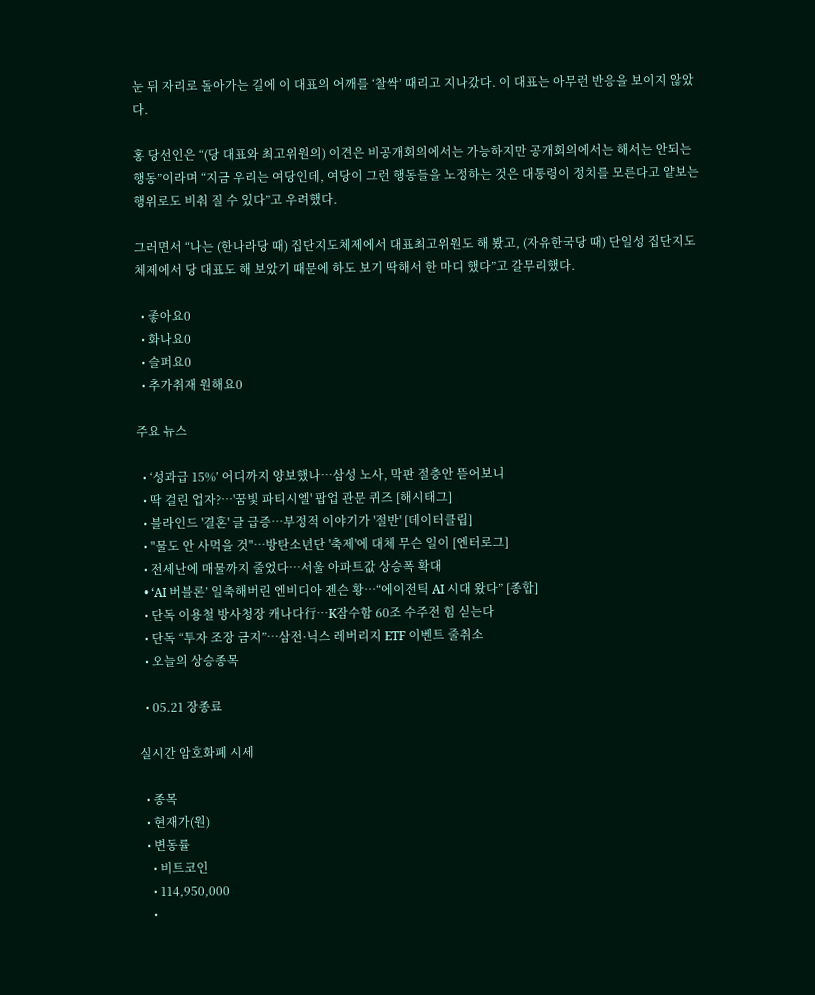눈 뒤 자리로 돌아가는 길에 이 대표의 어깨를 ‘찰싹’ 때리고 지나갔다. 이 대표는 아무런 반응을 보이지 않았다.

홍 당선인은 “(당 대표와 최고위원의) 이견은 비공개회의에서는 가능하지만 공개회의에서는 해서는 안되는 행동”이라며 “지금 우리는 여당인데, 여당이 그런 행동들을 노정하는 것은 대통령이 정치를 모른다고 얕보는 행위로도 비춰 질 수 있다”고 우려했다.

그러면서 “나는 (한나라당 때) 집단지도체제에서 대표최고위원도 해 봤고, (자유한국당 때) 단일성 집단지도체제에서 당 대표도 해 보았기 때문에 하도 보기 딱해서 한 마디 했다”고 갈무리했다.

  • 좋아요0
  • 화나요0
  • 슬퍼요0
  • 추가취재 원해요0

주요 뉴스

  • ‘성과급 15%’ 어디까지 양보했나…삼성 노사, 막판 절충안 뜯어보니
  • 딱 걸린 업자?…'꿈빛 파티시엘' 팝업 관문 퀴즈 [해시태그]
  • 블라인드 '결혼' 글 급증…부정적 이야기가 '절반' [데이터클립]
  • "물도 안 사먹을 것"⋯방탄소년단 '축제'에 대체 무슨 일이 [엔터로그]
  • 전세난에 매물까지 줄었다…서울 아파트값 상승폭 확대
  • ‘AI 버블론’ 일축해버린 엔비디아 젠슨 황⋯“에이전틱 AI 시대 왔다” [종합]
  • 단독 이용철 방사청장 캐나다行…K잠수함 60조 수주전 힘 싣는다
  • 단독 “투자 조장 금지”…삼전·닉스 레버리지 ETF 이벤트 줄취소
  • 오늘의 상승종목

  • 05.21 장종료

실시간 암호화폐 시세

  • 종목
  • 현재가(원)
  • 변동률
    • 비트코인
    • 114,950,000
    •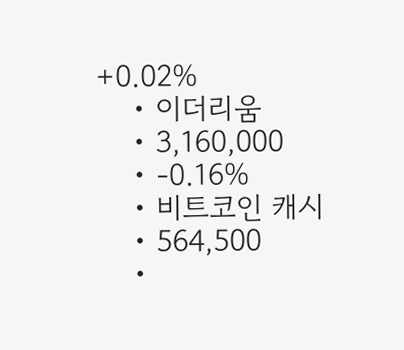+0.02%
    • 이더리움
    • 3,160,000
    • -0.16%
    • 비트코인 캐시
    • 564,500
    •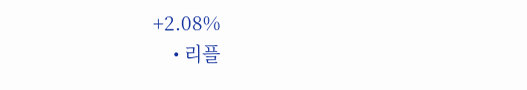+2.08%
    • 리플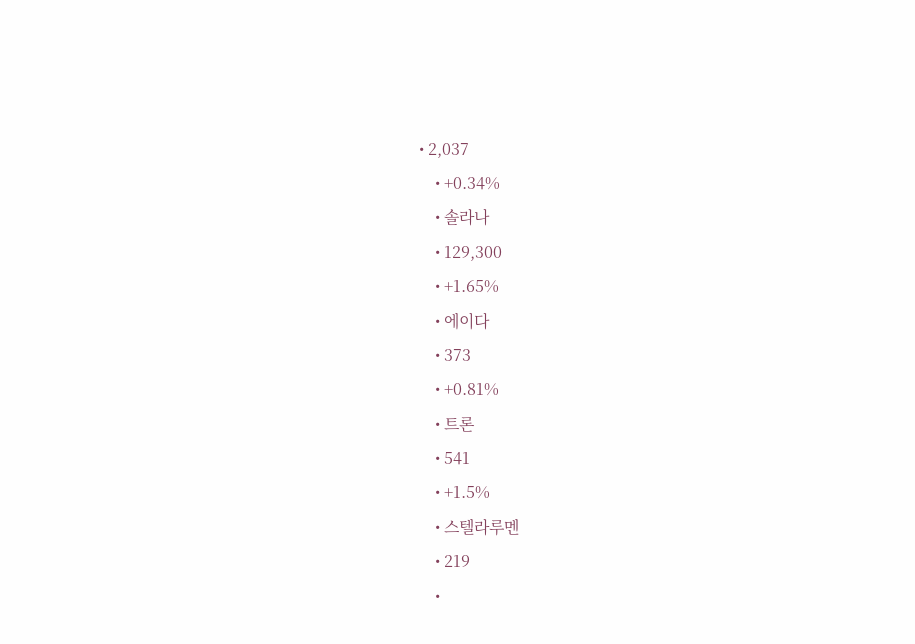• 2,037
    • +0.34%
    • 솔라나
    • 129,300
    • +1.65%
    • 에이다
    • 373
    • +0.81%
    • 트론
    • 541
    • +1.5%
    • 스텔라루멘
    • 219
    •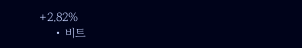+2.82%
    • 비트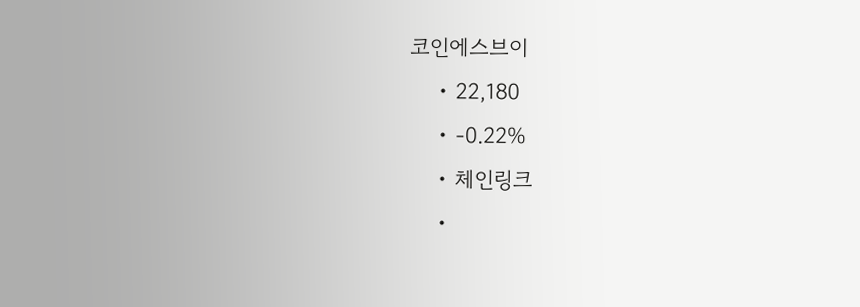코인에스브이
    • 22,180
    • -0.22%
    • 체인링크
    •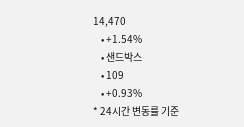14,470
    • +1.54%
    • 샌드박스
    • 109
    • +0.93%
* 24시간 변동률 기준